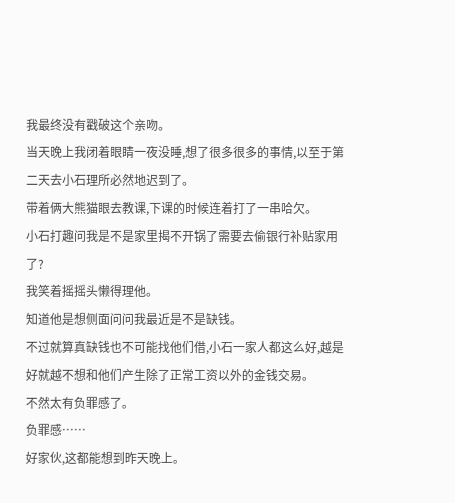我最终没有戳破这个亲吻。
当天晚上我闭着眼睛一夜没睡,想了很多很多的事情,以至于第二天去小石理所必然地迟到了。
带着俩大熊猫眼去教课,下课的时候连着打了一串哈欠。
小石打趣问我是不是家里揭不开锅了需要去偷银行补贴家用了?
我笑着摇摇头懒得理他。
知道他是想侧面问问我最近是不是缺钱。
不过就算真缺钱也不可能找他们借,小石一家人都这么好,越是好就越不想和他们产生除了正常工资以外的金钱交易。
不然太有负罪感了。
负罪感……
好家伙,这都能想到昨天晚上。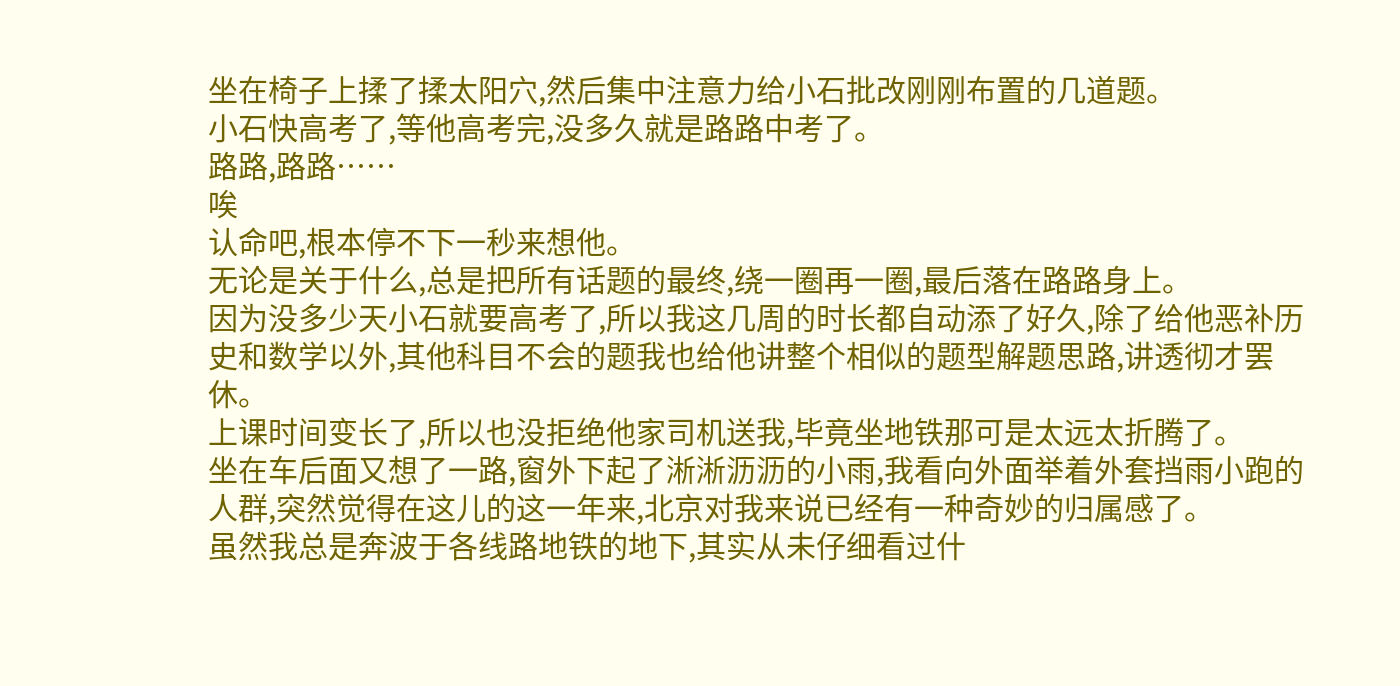坐在椅子上揉了揉太阳穴,然后集中注意力给小石批改刚刚布置的几道题。
小石快高考了,等他高考完,没多久就是路路中考了。
路路,路路……
唉
认命吧,根本停不下一秒来想他。
无论是关于什么,总是把所有话题的最终,绕一圈再一圈,最后落在路路身上。
因为没多少天小石就要高考了,所以我这几周的时长都自动添了好久,除了给他恶补历史和数学以外,其他科目不会的题我也给他讲整个相似的题型解题思路,讲透彻才罢休。
上课时间变长了,所以也没拒绝他家司机送我,毕竟坐地铁那可是太远太折腾了。
坐在车后面又想了一路,窗外下起了淅淅沥沥的小雨,我看向外面举着外套挡雨小跑的人群,突然觉得在这儿的这一年来,北京对我来说已经有一种奇妙的归属感了。
虽然我总是奔波于各线路地铁的地下,其实从未仔细看过什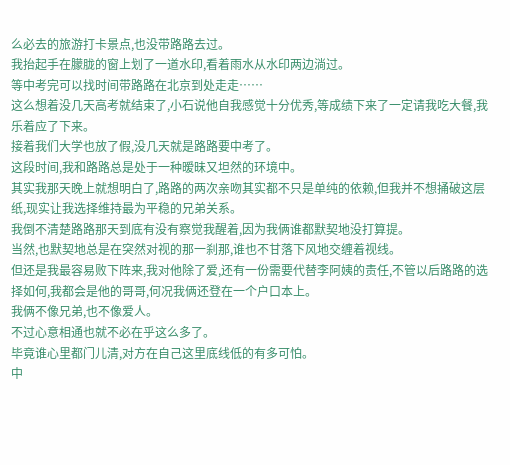么必去的旅游打卡景点,也没带路路去过。
我抬起手在朦胧的窗上划了一道水印,看着雨水从水印两边淌过。
等中考完可以找时间带路路在北京到处走走……
这么想着没几天高考就结束了,小石说他自我感觉十分优秀,等成绩下来了一定请我吃大餐,我乐着应了下来。
接着我们大学也放了假,没几天就是路路要中考了。
这段时间,我和路路总是处于一种暧昧又坦然的环境中。
其实我那天晚上就想明白了,路路的两次亲吻其实都不只是单纯的依赖,但我并不想捅破这层纸,现实让我选择维持最为平稳的兄弟关系。
我倒不清楚路路那天到底有没有察觉我醒着,因为我俩谁都默契地没打算提。
当然,也默契地总是在突然对视的那一刹那,谁也不甘落下风地交缠着视线。
但还是我最容易败下阵来,我对他除了爱,还有一份需要代替李阿姨的责任,不管以后路路的选择如何,我都会是他的哥哥,何况我俩还登在一个户口本上。
我俩不像兄弟,也不像爱人。
不过心意相通也就不必在乎这么多了。
毕竟谁心里都门儿清,对方在自己这里底线低的有多可怕。
中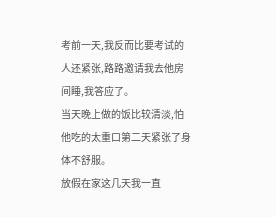考前一天,我反而比要考试的人还紧张,路路邀请我去他房间睡,我答应了。
当天晚上做的饭比较清淡,怕他吃的太重口第二天紧张了身体不舒服。
放假在家这几天我一直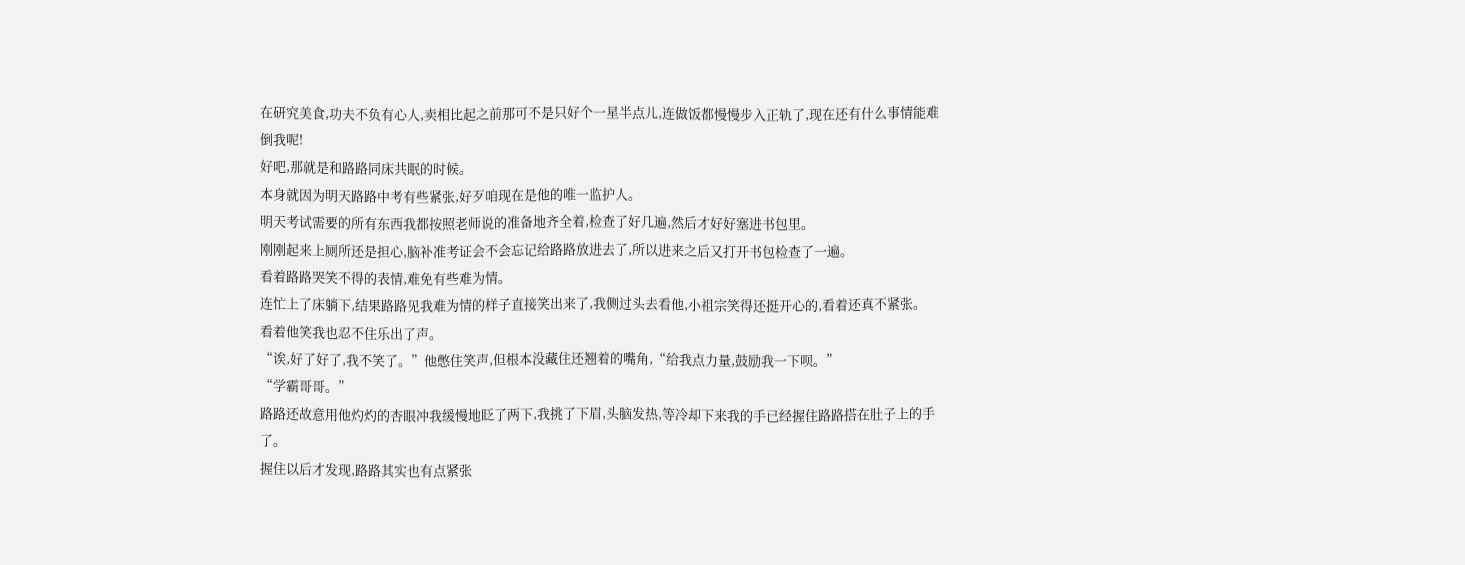在研究美食,功夫不负有心人,卖相比起之前那可不是只好个一星半点儿,连做饭都慢慢步入正轨了,现在还有什么事情能难倒我呢!
好吧,那就是和路路同床共眠的时候。
本身就因为明天路路中考有些紧张,好歹咱现在是他的唯一监护人。
明天考试需要的所有东西我都按照老师说的准备地齐全着,检查了好几遍,然后才好好塞进书包里。
刚刚起来上厕所还是担心,脑补准考证会不会忘记给路路放进去了,所以进来之后又打开书包检查了一遍。
看着路路哭笑不得的表情,难免有些难为情。
连忙上了床躺下,结果路路见我难为情的样子直接笑出来了,我侧过头去看他,小祖宗笑得还挺开心的,看着还真不紧张。
看着他笑我也忍不住乐出了声。
“诶,好了好了,我不笑了。”他憋住笑声,但根本没藏住还翘着的嘴角,“给我点力量,鼓励我一下呗。”
“学霸哥哥。”
路路还故意用他灼灼的杏眼冲我缓慢地眨了两下,我挑了下眉,头脑发热,等冷却下来我的手已经握住路路搭在肚子上的手了。
握住以后才发现,路路其实也有点紧张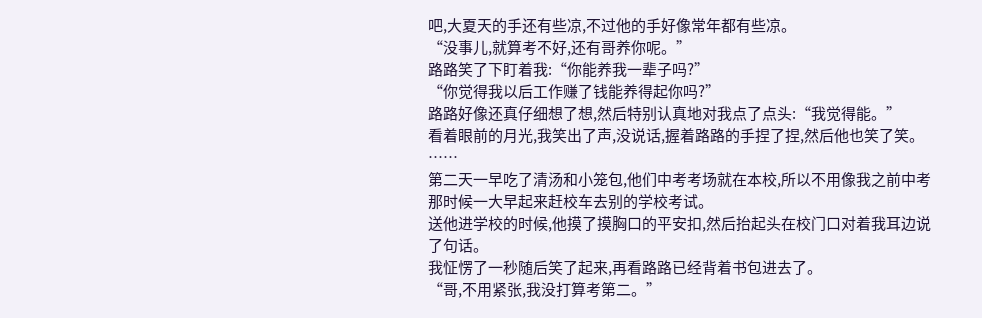吧,大夏天的手还有些凉,不过他的手好像常年都有些凉。
“没事儿,就算考不好,还有哥养你呢。”
路路笑了下盯着我:“你能养我一辈子吗?”
“你觉得我以后工作赚了钱能养得起你吗?”
路路好像还真仔细想了想,然后特别认真地对我点了点头:“我觉得能。”
看着眼前的月光,我笑出了声,没说话,握着路路的手捏了捏,然后他也笑了笑。
……
第二天一早吃了清汤和小笼包,他们中考考场就在本校,所以不用像我之前中考那时候一大早起来赶校车去别的学校考试。
送他进学校的时候,他摸了摸胸口的平安扣,然后抬起头在校门口对着我耳边说了句话。
我怔愣了一秒随后笑了起来,再看路路已经背着书包进去了。
“哥,不用紧张,我没打算考第二。”